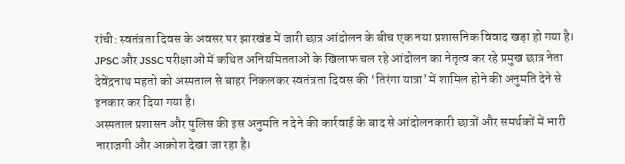रांची: स्वतंत्रता दिवस के अवसर पर झारखंड में जारी छात्र आंदोलन के बीच एक नया प्रशासनिक विवाद खड़ा हो गया है। JPSC और JSSC परीक्षाओं में कथित अनियमितताओं के खिलाफ चल रहे आंदोलन का नेतृत्व कर रहे प्रमुख छात्र नेता देवेंद्रनाथ महतो को अस्पताल से बाहर निकलकर स्वतंत्रता दिवस की ‘तिरंगा यात्रा’ में शामिल होने की अनुमति देने से इनकार कर दिया गया है।
अस्पताल प्रशासन और पुलिस की इस अनुमति न देने की कार्रवाई के बाद से आंदोलनकारी छात्रों और समर्थकों में भारी नाराजगी और आक्रोश देखा जा रहा है।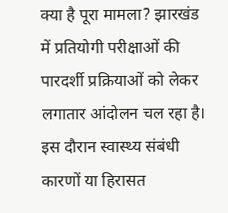क्या है पूरा मामला? झारखंड में प्रतियोगी परीक्षाओं की पारदर्शी प्रक्रियाओं को लेकर लगातार आंदोलन चल रहा है। इस दौरान स्वास्थ्य संबंधी कारणों या हिरासत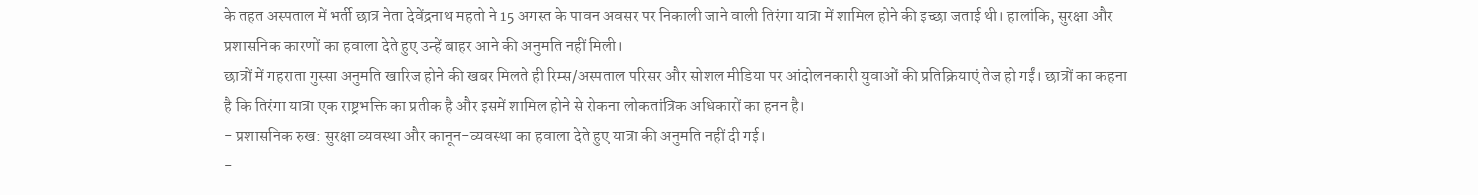के तहत अस्पताल में भर्ती छात्र नेता देवेंद्रनाथ महतो ने 15 अगस्त के पावन अवसर पर निकाली जाने वाली तिरंगा यात्रा में शामिल होने की इच्छा जताई थी। हालांकि, सुरक्षा और प्रशासनिक कारणों का हवाला देते हुए उन्हें बाहर आने की अनुमति नहीं मिली।
छात्रों में गहराता गुस्सा अनुमति खारिज होने की खबर मिलते ही रिम्स/अस्पताल परिसर और सोशल मीडिया पर आंदोलनकारी युवाओं की प्रतिक्रियाएं तेज हो गईं। छात्रों का कहना है कि तिरंगा यात्रा एक राष्ट्रभक्ति का प्रतीक है और इसमें शामिल होने से रोकना लोकतांत्रिक अधिकारों का हनन है।
- प्रशासनिक रुख: सुरक्षा व्यवस्था और कानून-व्यवस्था का हवाला देते हुए यात्रा की अनुमति नहीं दी गई।
-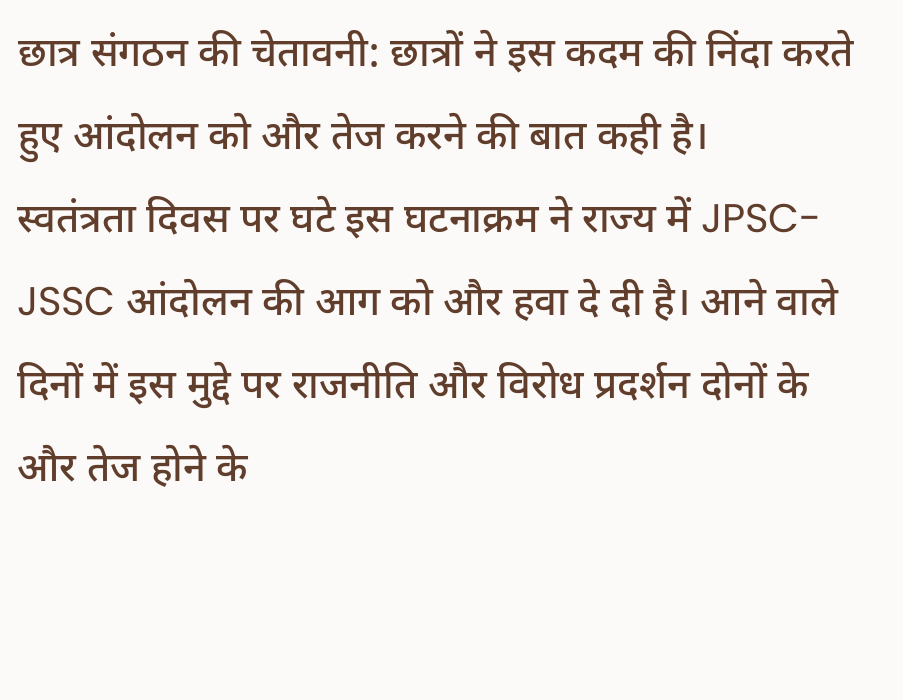छात्र संगठन की चेतावनी: छात्रों ने इस कदम की निंदा करते हुए आंदोलन को और तेज करने की बात कही है।
स्वतंत्रता दिवस पर घटे इस घटनाक्रम ने राज्य में JPSC-JSSC आंदोलन की आग को और हवा दे दी है। आने वाले दिनों में इस मुद्दे पर राजनीति और विरोध प्रदर्शन दोनों के और तेज होने के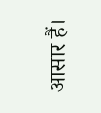आसार हैं।